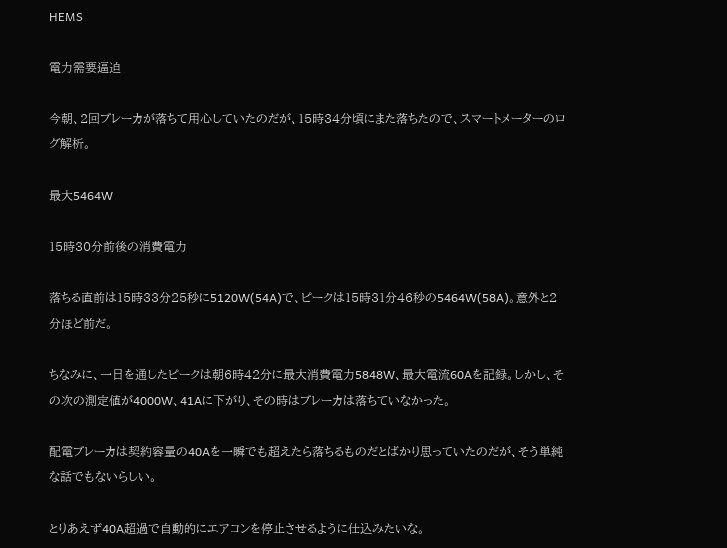HEMS

電力需要逼迫

今朝、2回ブレーカが落ちて用心していたのだが、15時34分頃にまた落ちたので、スマートメーターのログ解析。

最大5464W

15時30分前後の消費電力

落ちる直前は15時33分25秒に5120W(54A)で、ピークは15時31分46秒の5464W(58A)。意外と2分ほど前だ。

ちなみに、一日を通したピークは朝6時42分に最大消費電力5848W、最大電流60Aを記録。しかし、その次の測定値が4000W、41Aに下がり、その時はブレーカは落ちていなかった。

配電ブレーカは契約容量の40Aを一瞬でも超えたら落ちるものだとばかり思っていたのだが、そう単純な話でもないらしい。

とりあえず40A超過で自動的にエアコンを停止させるように仕込みたいな。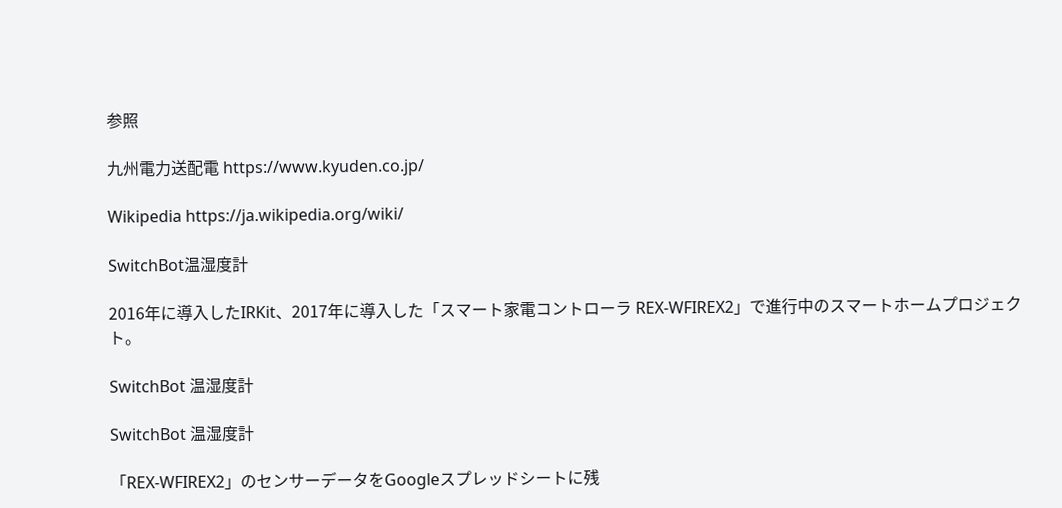参照

九州電力送配電 https://www.kyuden.co.jp/

Wikipedia https://ja.wikipedia.org/wiki/

SwitchBot温湿度計

2016年に導入したIRKit、2017年に導入した「スマート家電コントローラ REX-WFIREX2」で進行中のスマートホームプロジェクト。

SwitchBot 温湿度計

SwitchBot 温湿度計

「REX-WFIREX2」のセンサーデータをGoogleスプレッドシートに残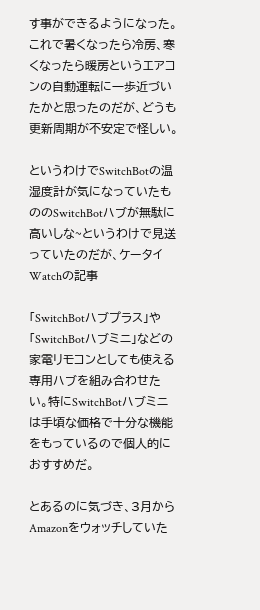す事ができるようになった。これで暑くなったら冷房、寒くなったら暖房というエアコンの自動運転に一歩近づいたかと思ったのだが、どうも更新周期が不安定で怪しい。

というわけでSwitchBotの温湿度計が気になっていたもののSwitchBotハブが無駄に高いしな~というわけで見送っていたのだが、ケータイ Watchの記事

「SwitchBotハブプラス」や「SwitchBotハブミニ」などの家電リモコンとしても使える専用ハブを組み合わせたい。特にSwitchBotハブミニは手頃な価格で十分な機能をもっているので個人的におすすめだ。

とあるのに気づき、3月からAmazonをウォッチしていた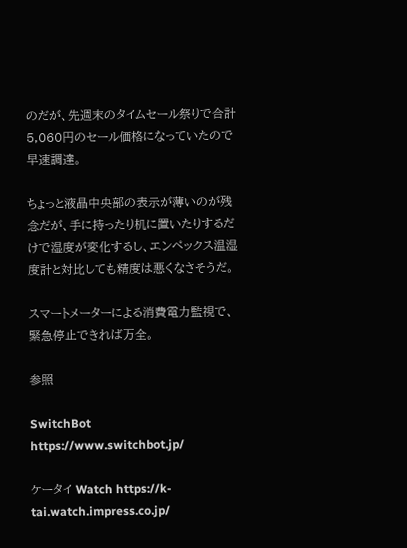のだが、先週末のタイムセール祭りで合計5,060円のセール価格になっていたので早速調達。

ちょっと液晶中央部の表示が薄いのが残念だが、手に持ったり机に置いたりするだけで湿度が変化するし、エンペックス温湿度計と対比しても精度は悪くなさそうだ。

スマートメーターによる消費電力監視で、緊急停止できれば万全。

参照

SwitchBot https://www.switchbot.jp/

ケータイ Watch https://k-tai.watch.impress.co.jp/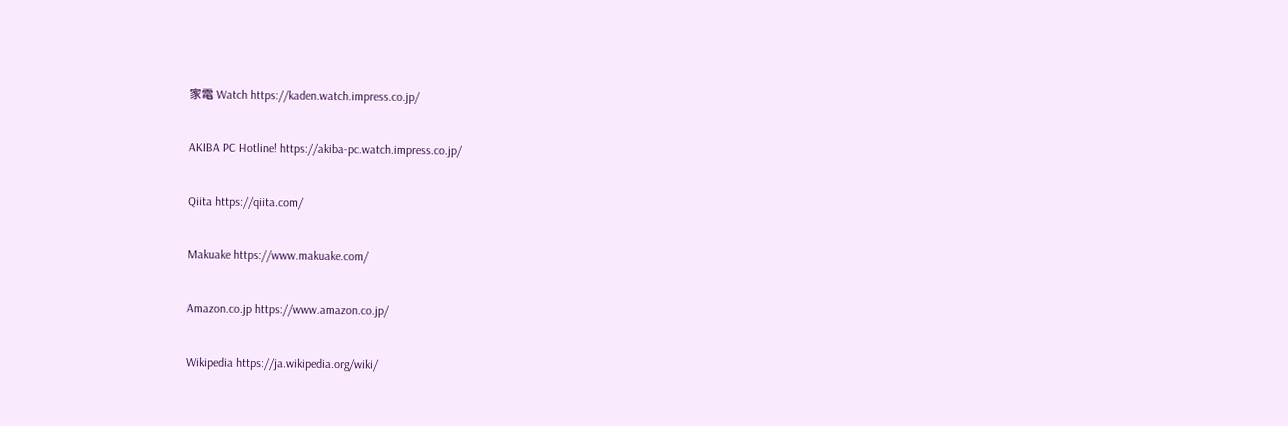家電 Watch https://kaden.watch.impress.co.jp/

AKIBA PC Hotline! https://akiba-pc.watch.impress.co.jp/

Qiita https://qiita.com/

Makuake https://www.makuake.com/

Amazon.co.jp https://www.amazon.co.jp/

Wikipedia https://ja.wikipedia.org/wiki/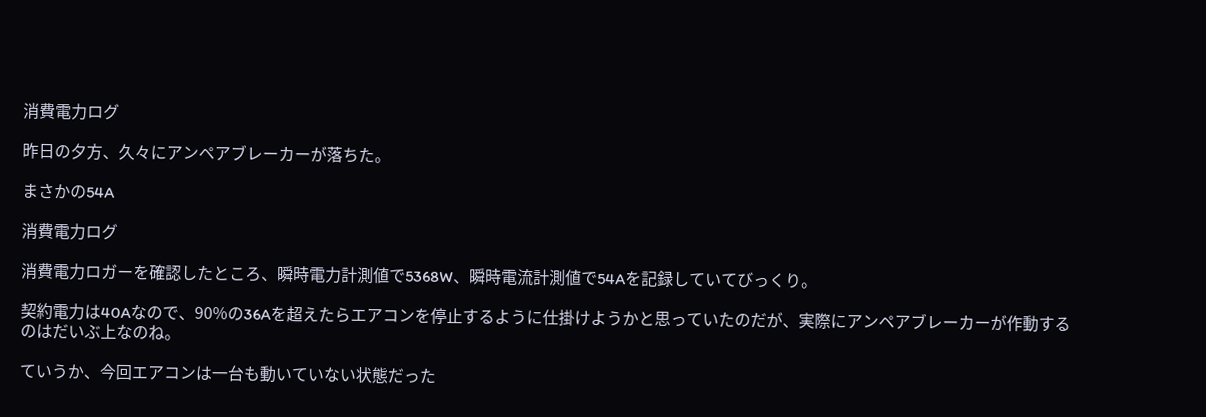消費電力ログ

昨日の夕方、久々にアンペアブレーカーが落ちた。

まさかの54A

消費電力ログ

消費電力ロガーを確認したところ、瞬時電力計測値で5368W、瞬時電流計測値で54Aを記録していてびっくり。

契約電力は40Aなので、90%の36Aを超えたらエアコンを停止するように仕掛けようかと思っていたのだが、実際にアンペアブレーカーが作動するのはだいぶ上なのね。

ていうか、今回エアコンは一台も動いていない状態だった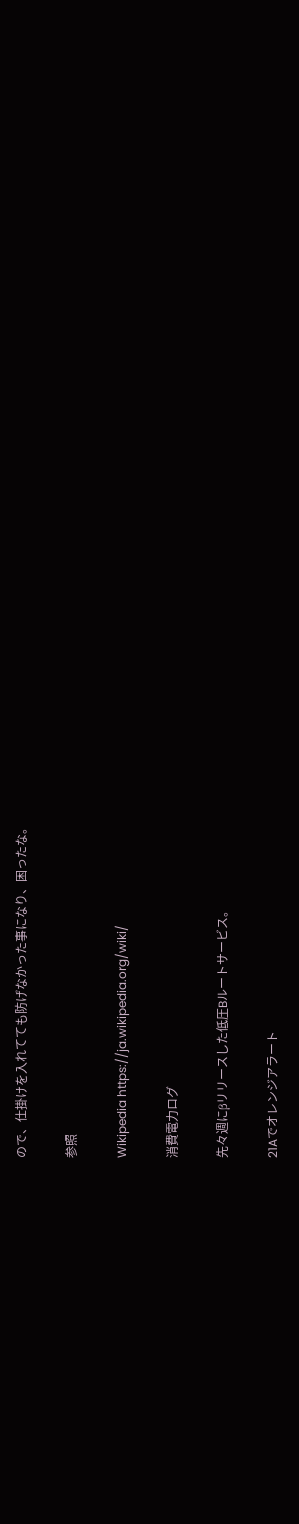ので、仕掛けを入れてても防げなかった事になり、困ったな。

参照

Wikipedia https://ja.wikipedia.org/wiki/

消費電力ログ

先々週にβリリースした低圧Bルートサービス。

21Aでオレンジアラート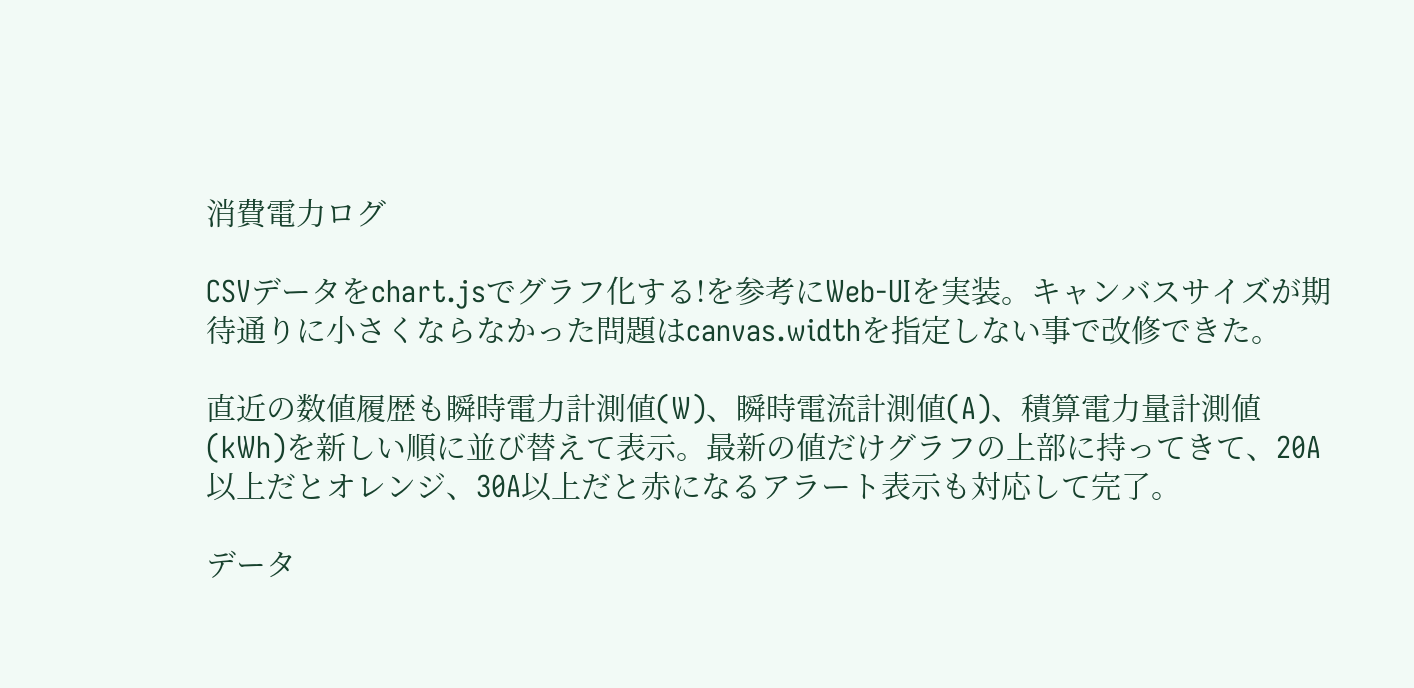消費電力ログ

CSVデータをchart.jsでグラフ化する!を参考にWeb-UIを実装。キャンバスサイズが期待通りに小さくならなかった問題はcanvas.widthを指定しない事で改修できた。

直近の数値履歴も瞬時電力計測値(W)、瞬時電流計測値(A)、積算電力量計測値(kWh)を新しい順に並び替えて表示。最新の値だけグラフの上部に持ってきて、20A以上だとオレンジ、30A以上だと赤になるアラート表示も対応して完了。

データ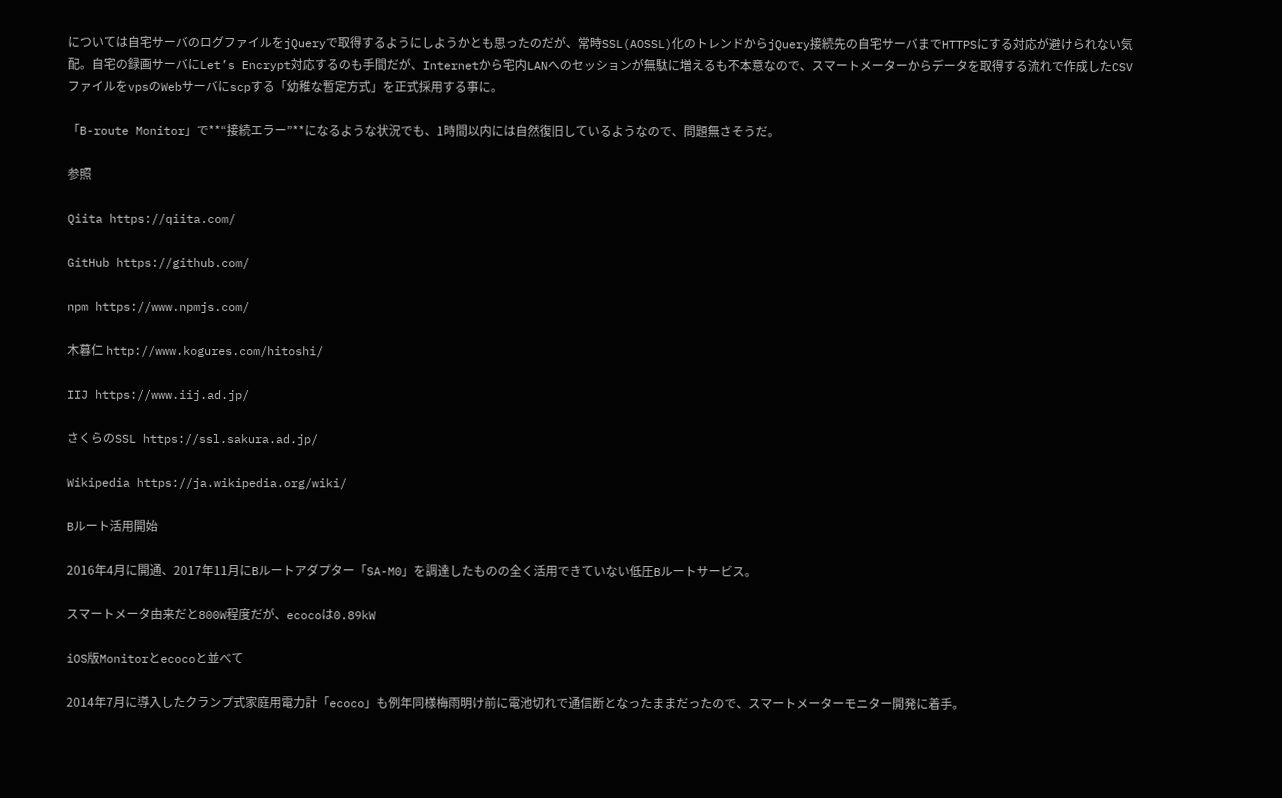については自宅サーバのログファイルをjQueryで取得するようにしようかとも思ったのだが、常時SSL(AOSSL)化のトレンドからjQuery接続先の自宅サーバまでHTTPSにする対応が避けられない気配。自宅の録画サーバにLet’s Encrypt対応するのも手間だが、Internetから宅内LANへのセッションが無駄に増えるも不本意なので、スマートメーターからデータを取得する流れで作成したCSVファイルをvpsのWebサーバにscpする「幼稚な暫定方式」を正式採用する事に。

「B-route Monitor」で**“接続エラー”**になるような状況でも、1時間以内には自然復旧しているようなので、問題無さそうだ。

参照

Qiita https://qiita.com/

GitHub https://github.com/

npm https://www.npmjs.com/

木暮仁 http://www.kogures.com/hitoshi/

IIJ https://www.iij.ad.jp/

さくらのSSL https://ssl.sakura.ad.jp/

Wikipedia https://ja.wikipedia.org/wiki/

Bルート活用開始

2016年4月に開通、2017年11月にBルートアダプター「SA-M0」を調達したものの全く活用できていない低圧Bルートサービス。

スマートメータ由来だと800W程度だが、ecocoは0.89kW

iOS版Monitorとecocoと並べて

2014年7月に導入したクランプ式家庭用電力計「ecoco」も例年同様梅雨明け前に電池切れで通信断となったままだったので、スマートメーターモニター開発に着手。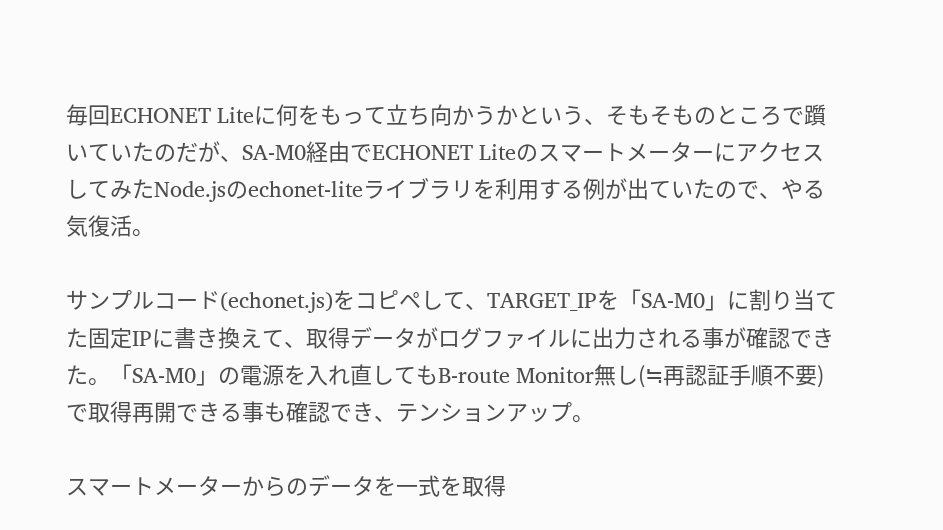毎回ECHONET Liteに何をもって立ち向かうかという、そもそものところで躓いていたのだが、SA-M0経由でECHONET LiteのスマートメーターにアクセスしてみたNode.jsのechonet-liteライブラリを利用する例が出ていたので、やる気復活。

サンプルコード(echonet.js)をコピペして、TARGET_IPを「SA-M0」に割り当てた固定IPに書き換えて、取得データがログファイルに出力される事が確認できた。「SA-M0」の電源を入れ直してもB-route Monitor無し(≒再認証手順不要)で取得再開できる事も確認でき、テンションアップ。

スマートメーターからのデータを一式を取得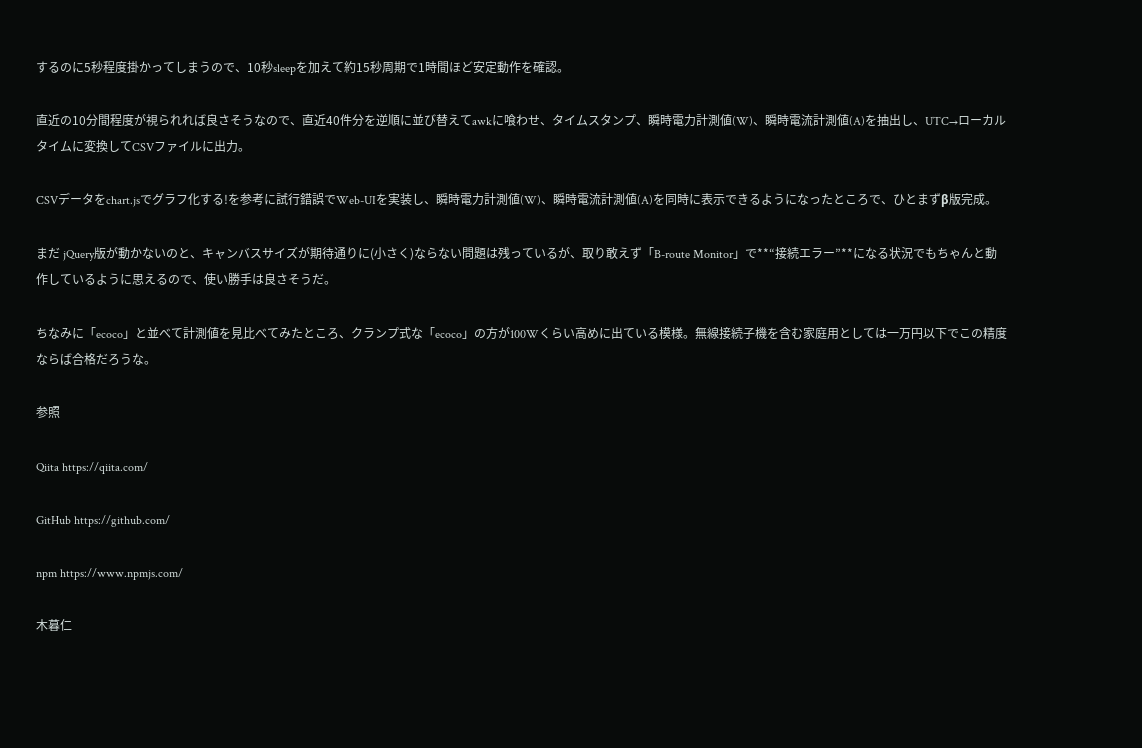するのに5秒程度掛かってしまうので、10秒sleepを加えて約15秒周期で1時間ほど安定動作を確認。

直近の10分間程度が視られれば良さそうなので、直近40件分を逆順に並び替えてawkに喰わせ、タイムスタンプ、瞬時電力計測値(W)、瞬時電流計測値(A)を抽出し、UTC→ローカルタイムに変換してCSVファイルに出力。

CSVデータをchart.jsでグラフ化する!を参考に試行錯誤でWeb-UIを実装し、瞬時電力計測値(W)、瞬時電流計測値(A)を同時に表示できるようになったところで、ひとまずβ版完成。

まだ jQuery版が動かないのと、キャンバスサイズが期待通りに(小さく)ならない問題は残っているが、取り敢えず「B-route Monitor」で**“接続エラー”**になる状況でもちゃんと動作しているように思えるので、使い勝手は良さそうだ。

ちなみに「ecoco」と並べて計測値を見比べてみたところ、クランプ式な「ecoco」の方が100Wくらい高めに出ている模様。無線接続子機を含む家庭用としては一万円以下でこの精度ならば合格だろうな。

参照

Qiita https://qiita.com/

GitHub https://github.com/

npm https://www.npmjs.com/

木暮仁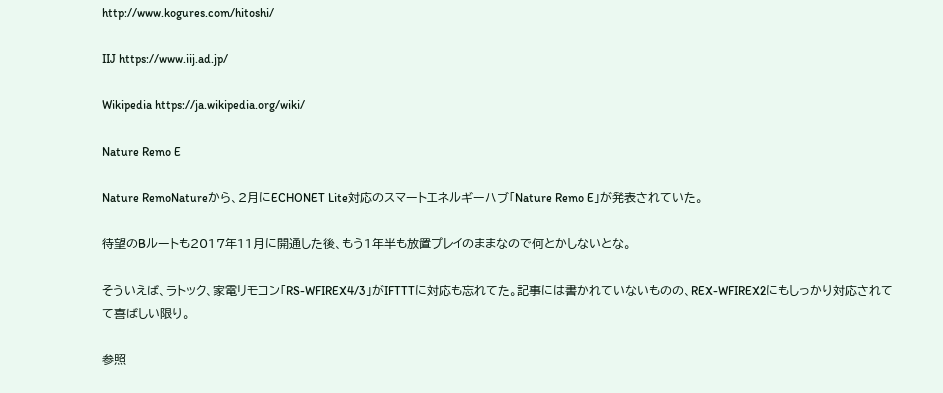http://www.kogures.com/hitoshi/

IIJ https://www.iij.ad.jp/

Wikipedia https://ja.wikipedia.org/wiki/

Nature Remo E

Nature RemoNatureから、2月にECHONET Lite対応のスマートエネルギーハブ「Nature Remo E」が発表されていた。

待望のBルートも2017年11月に開通した後、もう1年半も放置プレイのままなので何とかしないとな。

そういえば、ラトック、家電リモコン「RS-WFIREX4/3」がIFTTTに対応も忘れてた。記事には書かれていないものの、REX-WFIREX2にもしっかり対応されてて喜ばしい限り。

参照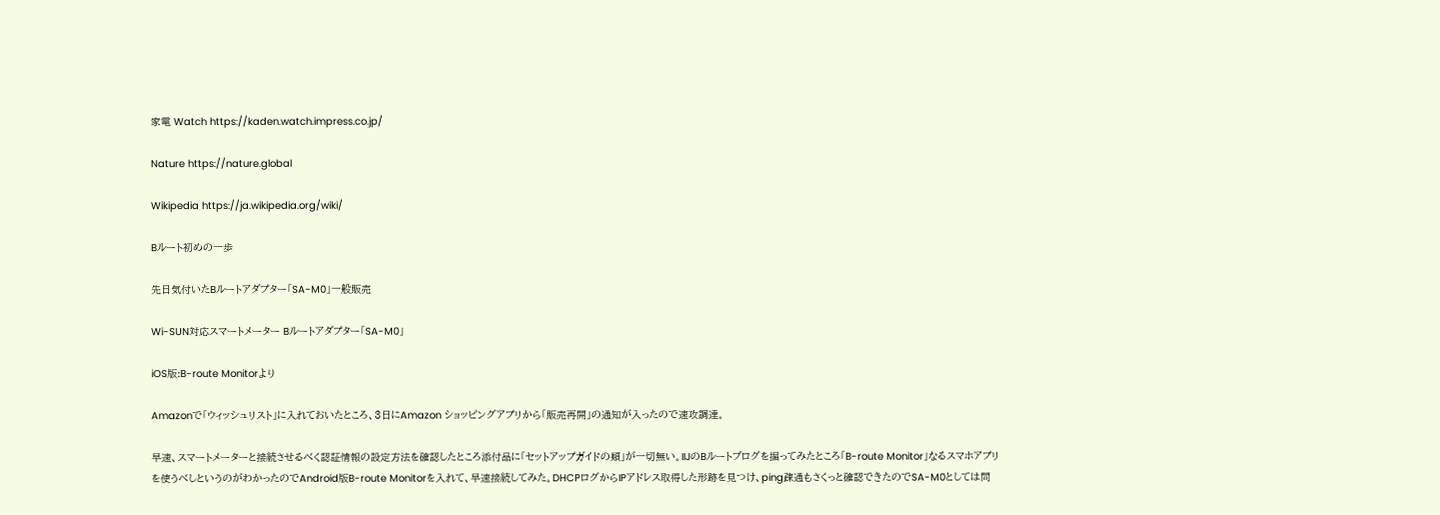家電 Watch https://kaden.watch.impress.co.jp/

Nature https://nature.global

Wikipedia https://ja.wikipedia.org/wiki/

Bルート初めの一歩

先日気付いたBルートアダプター「SA-M0」一般販売

Wi-SUN対応スマートメーター Bルートアダプター「SA-M0」

iOS版:B-route Monitorより

Amazonで「ウィッシュリスト」に入れておいたところ、3日にAmazon ショッピングアプリから「販売再開」の通知が入ったので速攻調達。

早速、スマートメーターと接続させるべく認証情報の設定方法を確認したところ添付品に「セットアップガイドの類」が一切無い。IIJのBルートブログを掘ってみたところ「B-route Monitor」なるスマホアプリを使うべしというのがわかったのでAndroid版B-route Monitorを入れて、早速接続してみた。DHCPログからIPアドレス取得した形跡を見つけ、ping疎通もさくっと確認できたのでSA-M0としては問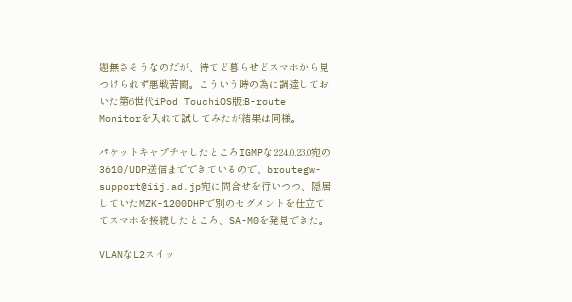題無さそうなのだが、待てど暮らせどスマホから見つけられず悪戦苦闘。こういう時の為に調達しておいた第6世代iPod TouchiOS版:B-route Monitorを入れて試してみたが結果は同様。

パケットキャプチャしたところIGMPな224.0.23.0宛の3610/UDP送信までできているので、broutegw-support@iij.ad.jp宛に問合せを行いつつ、隠居していたMZK-1200DHPで別のセグメントを仕立ててスマホを接続したところ、SA-M0を発見できた。

VLANなL2スイッ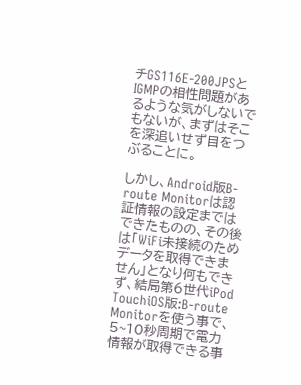チGS116E-200JPSとIGMPの相性問題があるような気がしないでもないが、まずはそこを深追いせず目をつぶることに。

しかし、Android版B-route Monitorは認証情報の設定まではできたものの、その後は「WiFi未接続のためデータを取得できません」となり何もできず、結局第6世代iPod TouchiOS版:B-route Monitorを使う事で、5~10秒周期で電力情報が取得できる事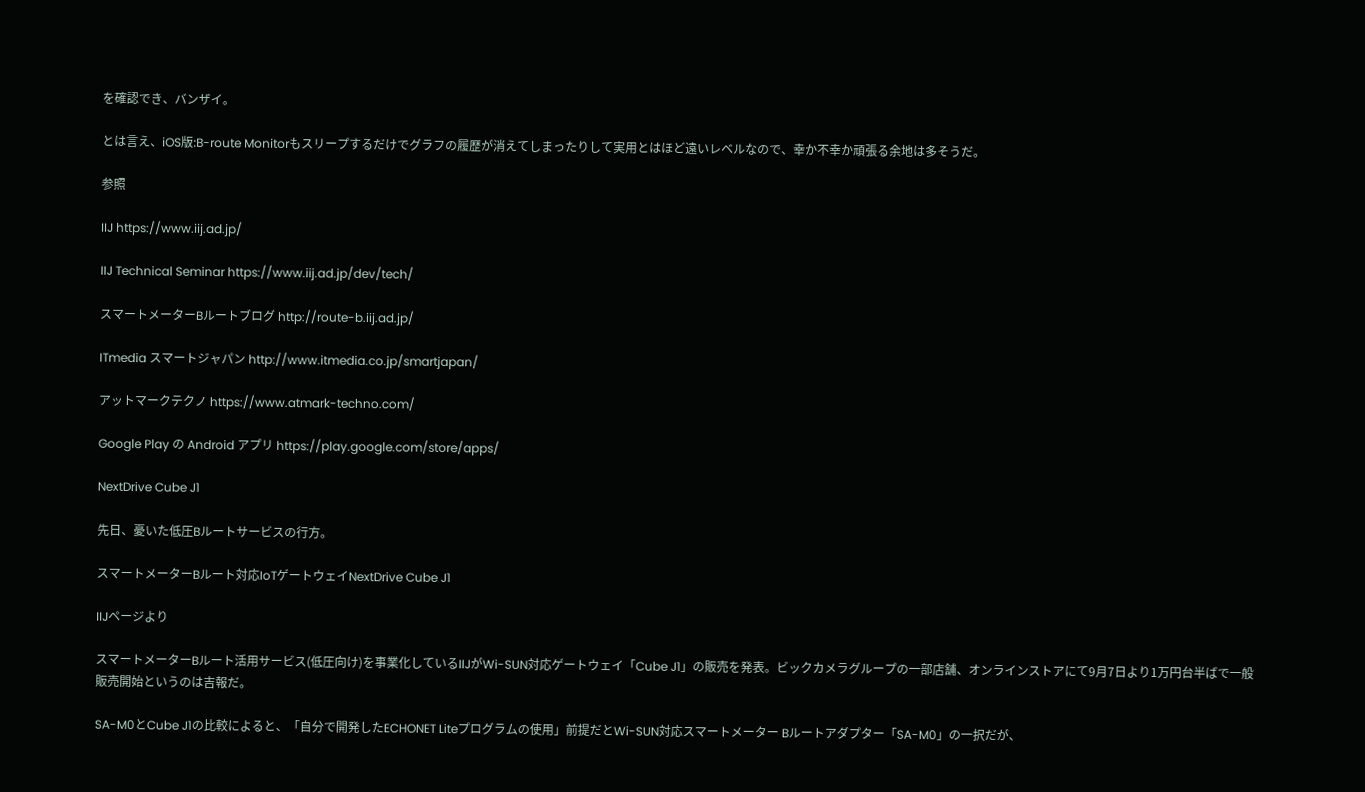を確認でき、バンザイ。

とは言え、iOS版:B-route Monitorもスリープするだけでグラフの履歴が消えてしまったりして実用とはほど遠いレベルなので、幸か不幸か頑張る余地は多そうだ。

参照

IIJ https://www.iij.ad.jp/

IIJ Technical Seminar https://www.iij.ad.jp/dev/tech/

スマートメーターBルートブログ http://route-b.iij.ad.jp/

ITmedia スマートジャパン http://www.itmedia.co.jp/smartjapan/

アットマークテクノ https://www.atmark-techno.com/

Google Play の Android アプリ https://play.google.com/store/apps/

NextDrive Cube J1

先日、憂いた低圧Bルートサービスの行方。

スマートメーターBルート対応IoTゲートウェイNextDrive Cube J1

IIJページより

スマートメーターBルート活用サービス(低圧向け)を事業化しているIIJがWi-SUN対応ゲートウェイ「Cube J1」の販売を発表。ビックカメラグループの一部店舗、オンラインストアにて9月7日より1万円台半ばで一般販売開始というのは吉報だ。

SA-M0とCube J1の比較によると、「自分で開発したECHONET Liteプログラムの使用」前提だとWi-SUN対応スマートメーター Bルートアダプター「SA-M0」の一択だが、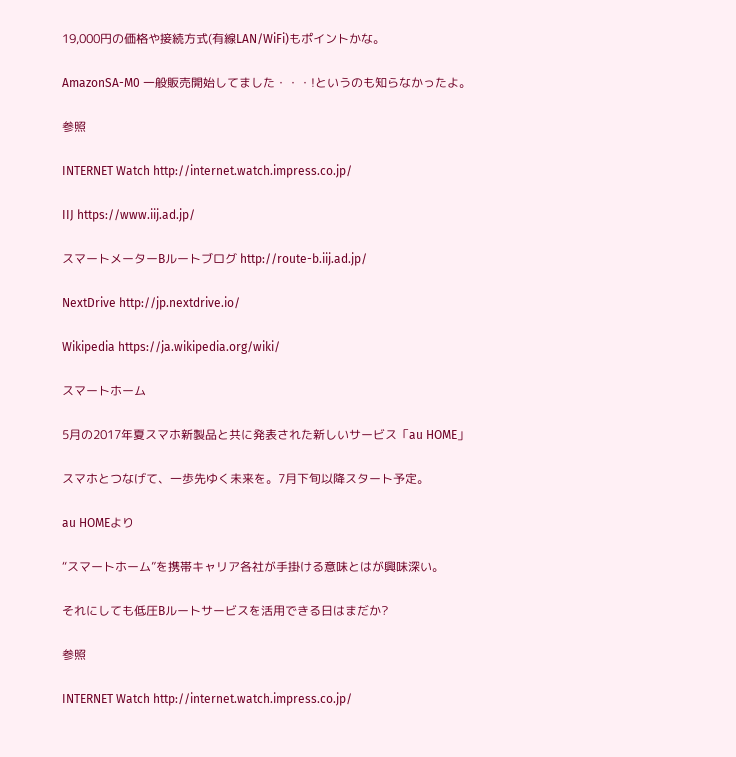19,000円の価格や接続方式(有線LAN/WiFi)もポイントかな。

AmazonSA-M0 一般販売開始してました・・・!というのも知らなかったよ。

参照

INTERNET Watch http://internet.watch.impress.co.jp/

IIJ https://www.iij.ad.jp/

スマートメーターBルートブログ http://route-b.iij.ad.jp/

NextDrive http://jp.nextdrive.io/

Wikipedia https://ja.wikipedia.org/wiki/

スマートホーム

5月の2017年夏スマホ新製品と共に発表された新しいサービス「au HOME」

スマホとつなげて、一歩先ゆく未来を。7月下旬以降スタート予定。

au HOMEより

“スマートホーム”を携帯キャリア各社が手掛ける意味とはが興味深い。

それにしても低圧Bルートサービスを活用できる日はまだか?

参照

INTERNET Watch http://internet.watch.impress.co.jp/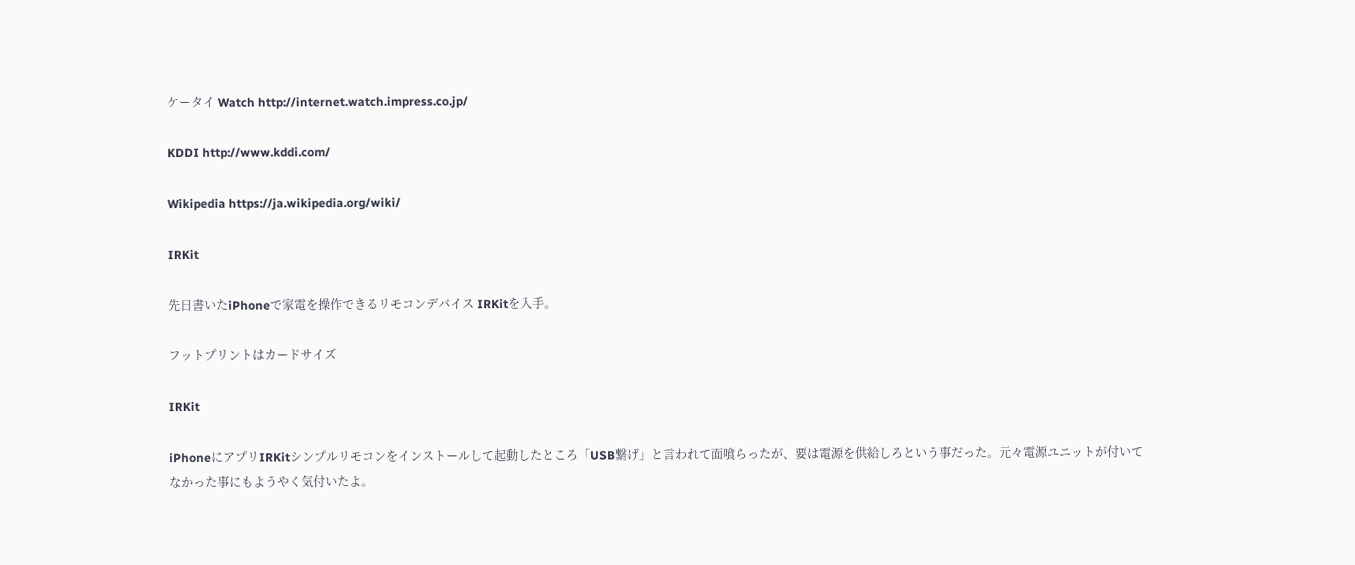ケータイ Watch http://internet.watch.impress.co.jp/

KDDI http://www.kddi.com/

Wikipedia https://ja.wikipedia.org/wiki/

IRKit

先日書いたiPhoneで家電を操作できるリモコンデバイス IRKitを入手。

フットプリントはカードサイズ

IRKit

iPhoneにアプリIRKitシンプルリモコンをインストールして起動したところ「USB繋げ」と言われて面喰らったが、要は電源を供給しろという事だった。元々電源ユニットが付いてなかった事にもようやく気付いたよ。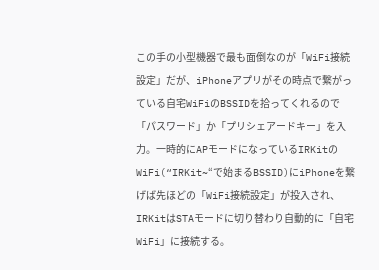この手の小型機器で最も面倒なのが「WiFi接続設定」だが、iPhoneアプリがその時点で繋がっている自宅WiFiのBSSIDを拾ってくれるので「パスワード」か「プリシェアードキー」を入力。一時的にAPモードになっているIRKitのWiFi(“IRKit~“で始まるBSSID)にiPhoneを繋げば先ほどの「WiFi接続設定」が投入され、IRKitはSTAモードに切り替わり自動的に「自宅WiFi」に接続する。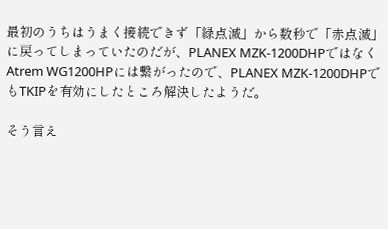最初のうちはうまく接続できず「緑点滅」から数秒で「赤点滅」に戻ってしまっていたのだが、PLANEX MZK-1200DHPではなくAtrem WG1200HPには繋がったので、PLANEX MZK-1200DHPでもTKIPを有効にしたところ解決したようだ。

そう言え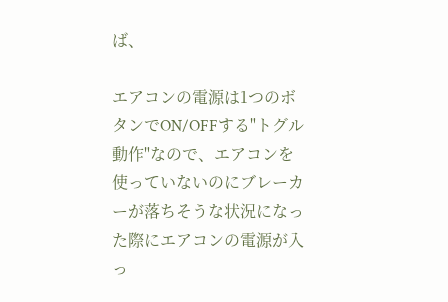ば、

エアコンの電源は1つのボタンでON/OFFする"トグル動作"なので、エアコンを使っていないのにブレーカーが落ちそうな状況になった際にエアコンの電源が入っ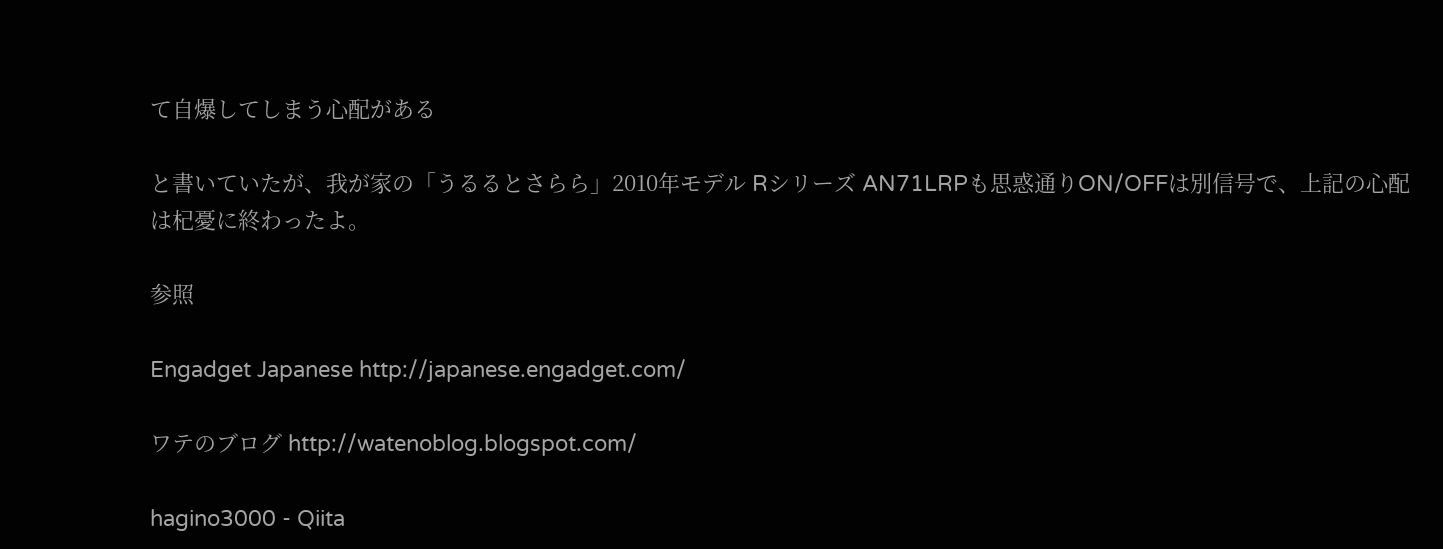て自爆してしまう心配がある

と書いていたが、我が家の「うるるとさらら」2010年モデル Rシリーズ AN71LRPも思惑通りON/OFFは別信号で、上記の心配は杞憂に終わったよ。

参照

Engadget Japanese http://japanese.engadget.com/

ワテのブログ http://watenoblog.blogspot.com/

hagino3000 - Qiita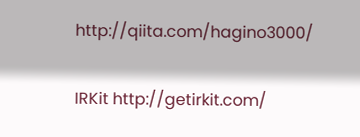http://qiita.com/hagino3000/

IRKit http://getirkit.com/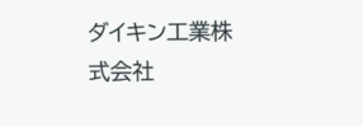ダイキン工業株式会社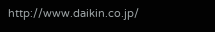http://www.daikin.co.jp/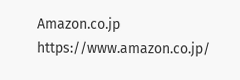Amazon.co.jp https://www.amazon.co.jp/